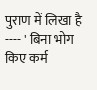पुराण में लिखा है ---- ' बिना भोग किए कर्म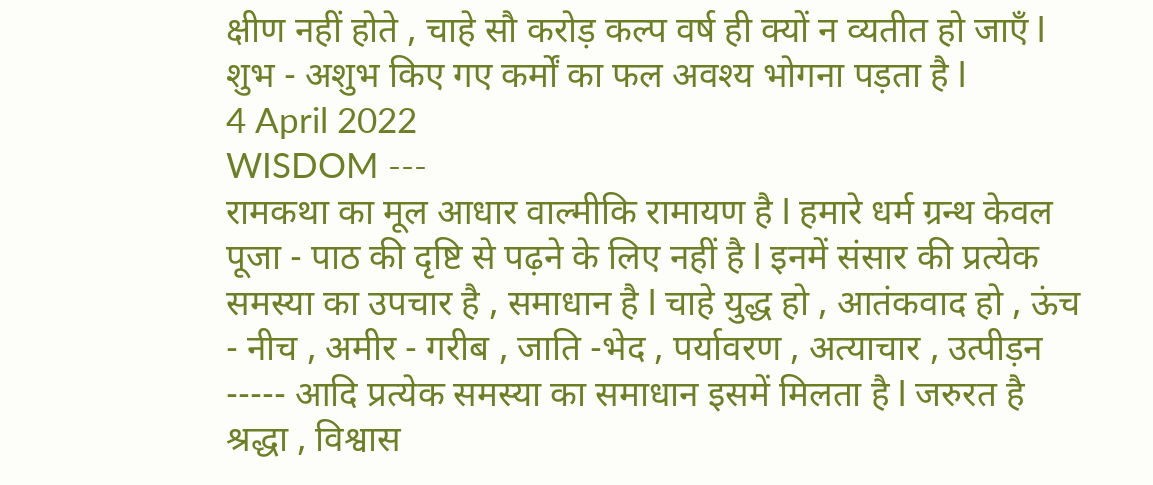क्षीण नहीं होते , चाहे सौ करोड़ कल्प वर्ष ही क्यों न व्यतीत हो जाएँ l शुभ - अशुभ किए गए कर्मों का फल अवश्य भोगना पड़ता है l
4 April 2022
WISDOM ---
रामकथा का मूल आधार वाल्मीकि रामायण है l हमारे धर्म ग्रन्थ केवल पूजा - पाठ की दृष्टि से पढ़ने के लिए नहीं है l इनमें संसार की प्रत्येक समस्या का उपचार है , समाधान है l चाहे युद्ध हो , आतंकवाद हो , ऊंच - नीच , अमीर - गरीब , जाति -भेद , पर्यावरण , अत्याचार , उत्पीड़न ----- आदि प्रत्येक समस्या का समाधान इसमें मिलता है l जरुरत है श्रद्धा , विश्वास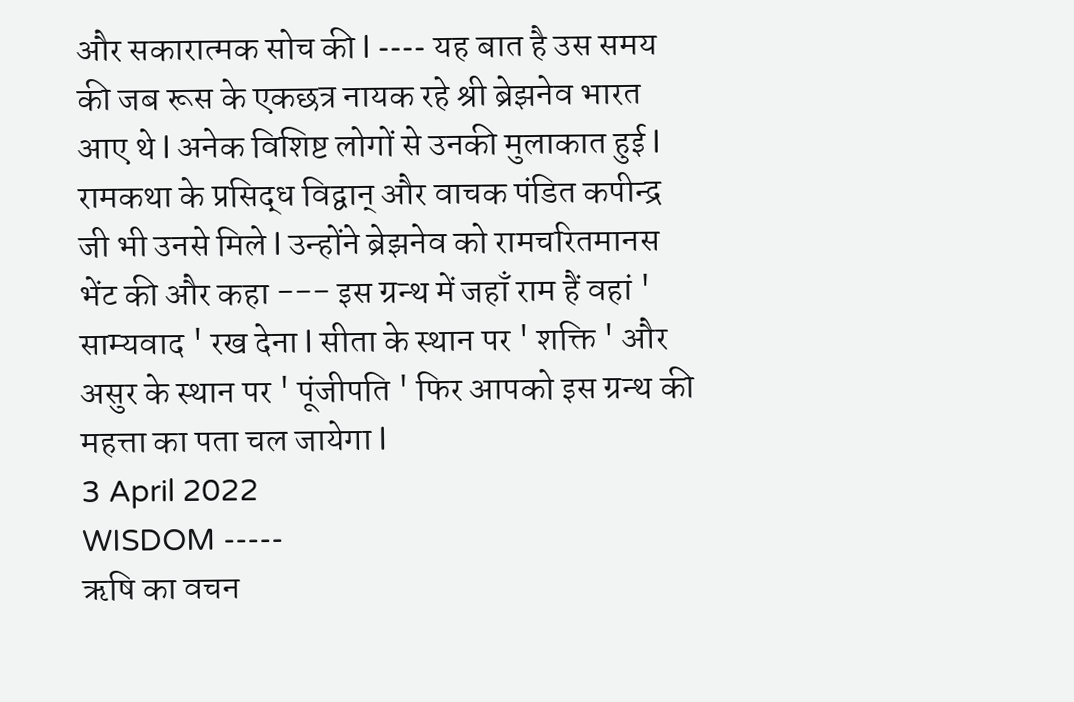और सकारात्मक सोच की l ---- यह बात है उस समय की जब रूस के एकछत्र नायक रहे श्री ब्रेझनेव भारत आए थे l अनेक विशिष्ट लोगों से उनकी मुलाकात हुई l रामकथा के प्रसिद्ध विद्वान् और वाचक पंडित कपीन्द्र जी भी उनसे मिले l उन्होंने ब्रेझनेव को रामचरितमानस भेंट की और कहा --- इस ग्रन्थ में जहाँ राम हैं वहां ' साम्यवाद ' रख देना l सीता के स्थान पर ' शक्ति ' और असुर के स्थान पर ' पूंजीपति ' फिर आपको इस ग्रन्थ की महत्ता का पता चल जायेगा l
3 April 2022
WISDOM -----
ऋषि का वचन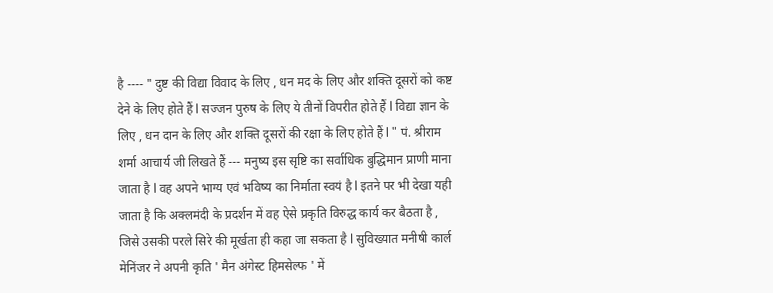है ---- " दुष्ट की विद्या विवाद के लिए , धन मद के लिए और शक्ति दूसरों को कष्ट देने के लिए होते हैं l सज्जन पुरुष के लिए ये तीनों विपरीत होते हैं l विद्या ज्ञान के लिए , धन दान के लिए और शक्ति दूसरों की रक्षा के लिए होते हैं l " पं. श्रीराम शर्मा आचार्य जी लिखते हैं --- मनुष्य इस सृष्टि का सर्वाधिक बुद्धिमान प्राणी माना जाता है l वह अपने भाग्य एवं भविष्य का निर्माता स्वयं है l इतने पर भी देखा यही जाता है कि अक्लमंदी के प्रदर्शन में वह ऐसे प्रकृति विरुद्ध कार्य कर बैठता है , जिसे उसकी परले सिरे की मूर्खता ही कहा जा सकता है l सुविख्यात मनीषी कार्ल मेनिंजर ने अपनी कृति ' मैन अंगेस्ट हिमसेल्फ ' में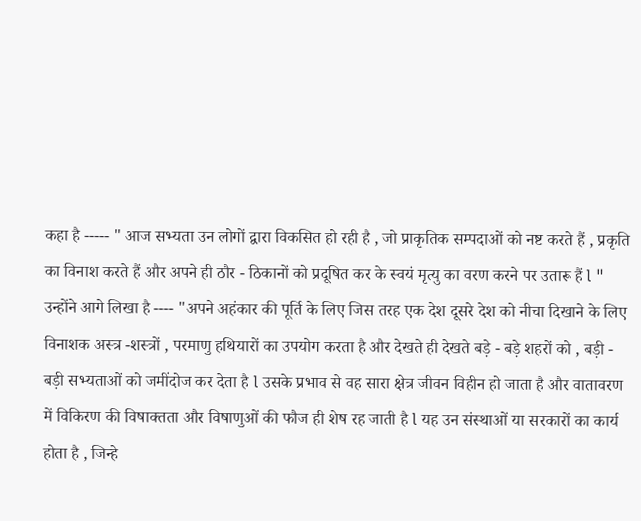कहा है ----- " आज सभ्यता उन लोगों द्वारा विकसित हो रही है , जो प्राकृतिक सम्पदाओं को नष्ट करते हैं , प्रकृति का विनाश करते हैं और अपने ही ठौर - ठिकानों को प्रदूषित कर के स्वयं मृत्यु का वरण करने पर उतारू हैं l " उन्होंने आगे लिखा है ---- "अपने अहंकार की पूर्ति के लिए जिस तरह एक देश दूसरे देश को नीचा दिखाने के लिए विनाशक अस्त्र -शस्त्रों , परमाणु हथियारों का उपयोग करता है और देखते ही देखते बड़े - बड़े शहरों को , बड़ी - बड़ी सभ्यताओं को जमींदोज कर देता है l उसके प्रभाव से वह सारा क्षेत्र जीवन विहीन हो जाता है और वातावरण में विकिरण की विषाक्तता और विषाणुओं की फौज ही शेष रह जाती है l यह उन संस्थाओं या सरकारों का कार्य होता है , जिन्हे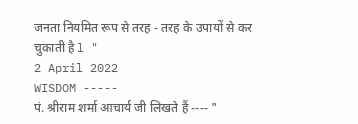जनता नियमित रूप से तरह - तरह के उपायों से कर चुकाती है l "
2 April 2022
WISDOM -----
पं. श्रीराम शर्मा आचार्य जी लिखते हैं ---- "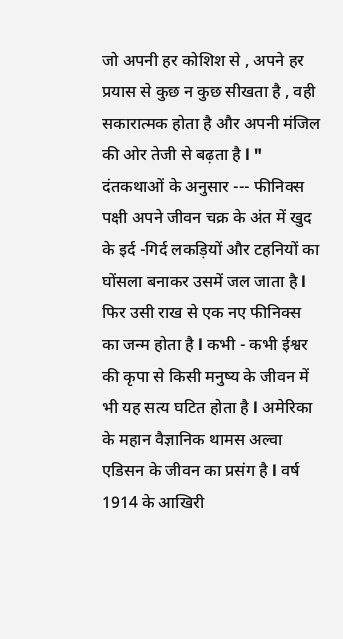जो अपनी हर कोशिश से , अपने हर प्रयास से कुछ न कुछ सीखता है , वही सकारात्मक होता है और अपनी मंजिल की ओर तेजी से बढ़ता है l " दंतकथाओं के अनुसार --- फीनिक्स पक्षी अपने जीवन चक्र के अंत में खुद के इर्द -गिर्द लकड़ियों और टहनियों का घोंसला बनाकर उसमें जल जाता है l फिर उसी राख से एक नए फीनिक्स का जन्म होता है l कभी - कभी ईश्वर की कृपा से किसी मनुष्य के जीवन में भी यह सत्य घटित होता है l अमेरिका के महान वैज्ञानिक थामस अल्वा एडिसन के जीवन का प्रसंग है l वर्ष 1914 के आखिरी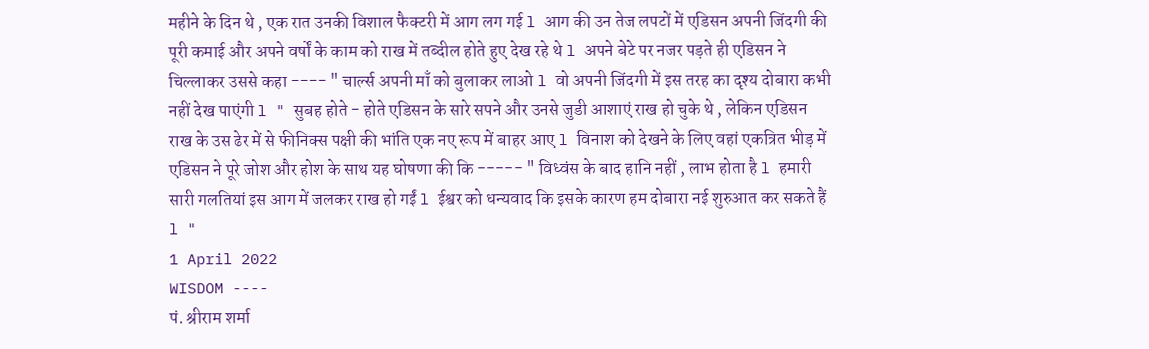महीने के दिन थे , एक रात उनकी विशाल फैक्टरी में आग लग गई l आग की उन तेज लपटों में एडिसन अपनी जिंदगी की पूरी कमाई और अपने वर्षों के काम को राख में तब्दील होते हुए देख रहे थे l अपने बेटे पर नजर पड़ते ही एडिसन ने चिल्लाकर उससे कहा ---- " चार्ल्स अपनी माँ को बुलाकर लाओ l वो अपनी जिंदगी में इस तरह का दृश्य दोबारा कभी नहीं देख पाएंगी l " सुबह होते - होते एडिसन के सारे सपने और उनसे जुडी आशाएं राख हो चुके थे , लेकिन एडिसन राख के उस ढेर में से फीनिक्स पक्षी की भांति एक नए रूप में बाहर आए l विनाश को देखने के लिए वहां एकत्रित भीड़ में एडिसन ने पूरे जोश और होश के साथ यह घोषणा की कि ----- " विध्वंस के बाद हानि नहीं , लाभ होता है l हमारी सारी गलतियां इस आग में जलकर राख हो गईं l ईश्वर को धन्यवाद कि इसके कारण हम दोबारा नई शुरुआत कर सकते हैं l "
1 April 2022
WISDOM ----
पं. श्रीराम शर्मा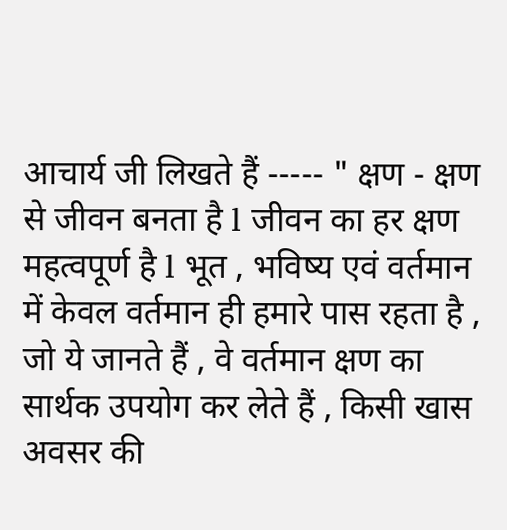आचार्य जी लिखते हैं ----- " क्षण - क्षण से जीवन बनता है l जीवन का हर क्षण महत्वपूर्ण है l भूत , भविष्य एवं वर्तमान में केवल वर्तमान ही हमारे पास रहता है , जो ये जानते हैं , वे वर्तमान क्षण का सार्थक उपयोग कर लेते हैं , किसी खास अवसर की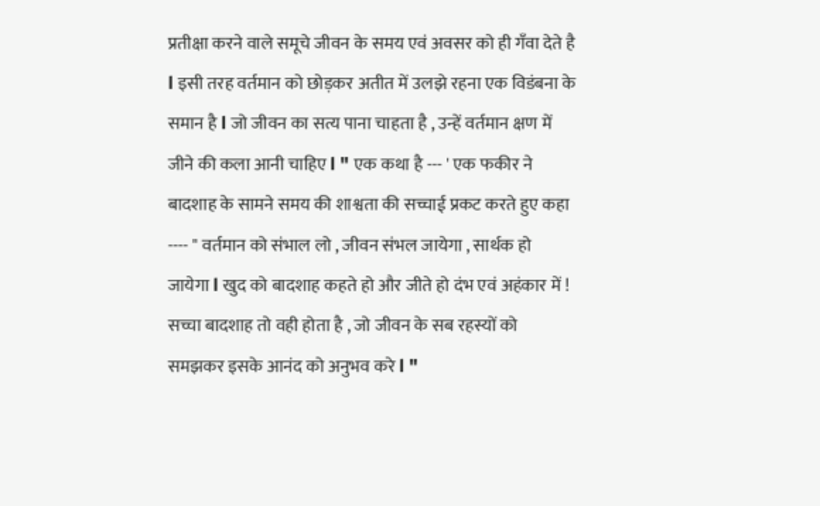प्रतीक्षा करने वाले समूचे जीवन के समय एवं अवसर को ही गँवा देते है l इसी तरह वर्तमान को छोड़कर अतीत में उलझे रहना एक विडंबना के समान है l जो जीवन का सत्य पाना चाहता है , उन्हें वर्तमान क्षण में जीने की कला आनी चाहिए l " एक कथा है --- ' एक फकीर ने बादशाह के सामने समय की शाश्वता की सच्चाई प्रकट करते हुए कहा ---- " वर्तमान को संभाल लो , जीवन संभल जायेगा , सार्थक हो जायेगा l खुद को बादशाह कहते हो और जीते हो दंभ एवं अहंकार में ! सच्चा बादशाह तो वही होता है , जो जीवन के सब रहस्यों को समझकर इसके आनंद को अनुभव करे l "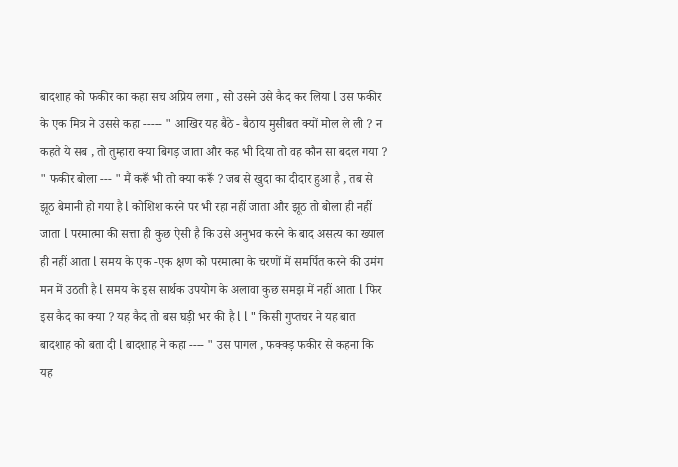बादशाह को फकीर का कहा सच अप्रिय लगा , सो उसने उसे कैद कर लिया l उस फकीर के एक मित्र ने उससे कहा ----- " आखिर यह बैठे - बैठाय मुसीबत क्यों मोल ले ली ? न कहते ये सब , तो तुम्हारा क्या बिगड़ जाता और कह भी दिया तो वह कौन सा बदल गया ? " फकीर बोला --- " मैं करूँ भी तो क्या करूँ ? जब से खुदा का दीदार हुआ है , तब से झूठ बेमानी हो गया है l कोशिश करने पर भी रहा नहीं जाता और झूठ तो बोला ही नहीं जाता l परमात्मा की सत्ता ही कुछ ऐसी है कि उसे अनुभव करने के बाद असत्य का ख्याल ही नहीं आता l समय के एक -एक क्षण को परमात्मा के चरणों में समर्पित करने की उमंग मन में उठती है l समय के इस सार्थक उपयोग के अलावा कुछ समझ में नहीं आता l फिर इस कैद का क्या ? यह कैद तो बस घड़ी भर की है l l " किसी गुप्तचर ने यह बात बादशाह को बता दी l बादशाह ने कहा ---- " उस पागल , फक्क्ड़ फकीर से कहना कि यह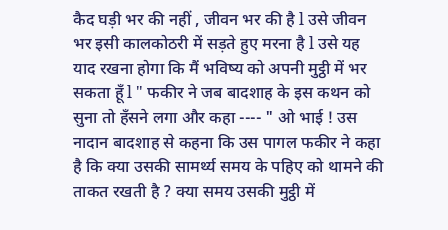कैद घड़ी भर की नहीं , जीवन भर की है l उसे जीवन भर इसी कालकोठरी में सड़ते हुए मरना है l उसे यह याद रखना होगा कि मैं भविष्य को अपनी मुट्ठी में भर सकता हूँ l " फकीर ने जब बादशाह के इस कथन को सुना तो हँसने लगा और कहा ---- " ओ भाई ! उस नादान बादशाह से कहना कि उस पागल फकीर ने कहा है कि क्या उसकी सामर्थ्य समय के पहिए को थामने की ताकत रखती है ? क्या समय उसकी मुट्ठी में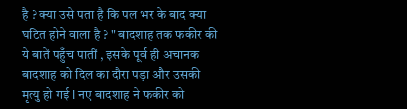है ? क्या उसे पता है कि पल भर के बाद क्या घटित होने वाला है ? " बादशाह तक फकीर की ये बातें पहुँच पातीं , इसके पूर्व ही अचानक बादशाह को दिल का दौरा पड़ा और उसकी मृत्यु हो गई l नए बादशाह ने फकीर को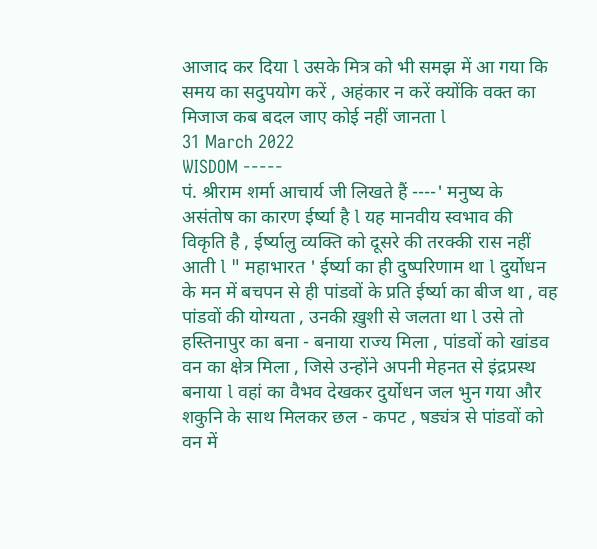आजाद कर दिया l उसके मित्र को भी समझ में आ गया कि समय का सदुपयोग करें , अहंकार न करें क्योंकि वक्त का मिजाज कब बदल जाए कोई नहीं जानता l
31 March 2022
WISDOM -----
पं. श्रीराम शर्मा आचार्य जी लिखते हैं ----' मनुष्य के असंतोष का कारण ईर्ष्या है l यह मानवीय स्वभाव की विकृति है , ईर्ष्यालु व्यक्ति को दूसरे की तरक्की रास नहीं आती l " महाभारत ' ईर्ष्या का ही दुष्परिणाम था l दुर्योधन के मन में बचपन से ही पांडवों के प्रति ईर्ष्या का बीज था , वह पांडवों की योग्यता , उनकी ख़ुशी से जलता था l उसे तो हस्तिनापुर का बना - बनाया राज्य मिला , पांडवों को खांडव वन का क्षेत्र मिला , जिसे उन्होंने अपनी मेहनत से इंद्रप्रस्थ बनाया l वहां का वैभव देखकर दुर्योधन जल भुन गया और शकुनि के साथ मिलकर छल - कपट , षड्यंत्र से पांडवों को वन में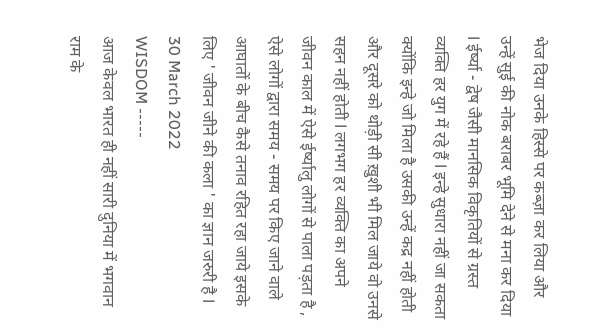भेज दिया उनके हिस्से पर कब्ज़ा कर लिया और उन्हें सुई की नोक बराबर भूमि देने से मना कर दिया l ईर्ष्या - द्वेष जैसी मानसिक विकृतियों से ग्रस्त व्यक्ति हर युग में रहे हैं l इन्हे सुधारा नहीं जा सकता क्योंकि इन्हे जो मिला है उसकी उन्हें कद्र नहीं होती और दूसरे को थोड़ी सी ख़ुशी भी मिल जाये वो उनसे सहन नहीं होती l लगभग हर व्यक्ति का अपने जीवन काल में ऐसे ईर्ष्यालु लोगों से पाला पड़ता है , ऐसे लोगों द्वारा समय - समय पर किए जाने वाले आघातों के बीच कैसे तनाव रहित रहा जाये इसके लिए ' जीवन जीने की कला ' का ज्ञान जरुरी है l
30 March 2022
WISDOM -----
आज केवल भारत ही नहीं सारी दुनिया में भगवान राम के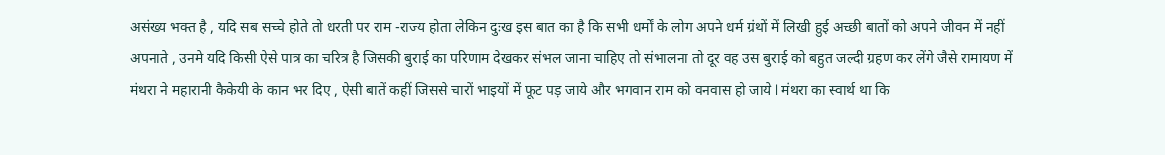असंख्य भक्त है , यदि सब सच्चे होते तो धरती पर राम -राज्य होता लेकिन दुःख इस बात का है कि सभी धर्मों के लोग अपने धर्म ग्रंथों में लिखी हुई अच्छी बातों को अपने जीवन में नहीं अपनाते , उनमे यदि किसी ऐसे पात्र का चरित्र है जिसकी बुराई का परिणाम देखकर संभल जाना चाहिए तो संभालना तो दूर वह उस बुराई को बहुत जल्दी ग्रहण कर लेंगे जैसे रामायण में मंथरा ने महारानी कैकेयी के कान भर दिए , ऐसी बातें कहीं जिससे चारों भाइयों में फूट पड़ जाये और भगवान राम को वनवास हो जाये l मंथरा का स्वार्थ था कि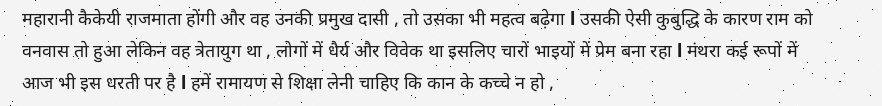महारानी कैकेयी राजमाता होंगी और वह उनकी प्रमुख दासी , तो उसका भी महत्व बढ़ेगा l उसकी ऐसी कुबुद्धि के कारण राम को वनवास तो हुआ लेकिन वह त्रेतायुग था , लोगों में धैर्य और विवेक था इसलिए चारों भाइयों में प्रेम बना रहा l मंथरा कई रूपों में आज भी इस धरती पर है l हमें रामायण से शिक्षा लेनी चाहिए कि कान के कच्चे न हो ,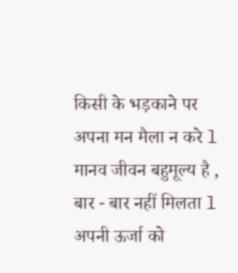किसी के भड़काने पर अपना मन मैला न करे l मानव जीवन बहुमूल्य है , बार - बार नहीं मिलता l अपनी ऊर्जा को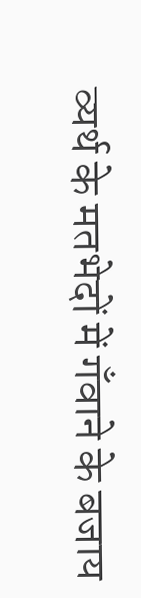व्यर्थ के मतभेदों में गँवाने के बजाय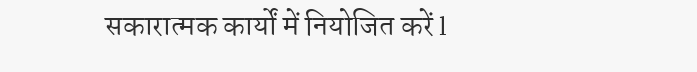सकारात्मक कार्यों में नियोजित करें l